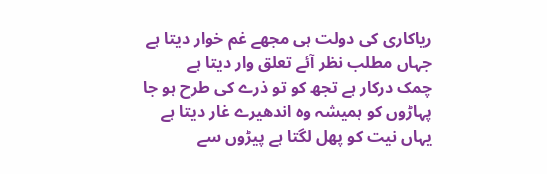ریاکاری کی دولت ہی مجھے غم خوار دیتا ہے
جہاں مطلب نظر آئے تعلق وار دیتا ہے
چمک درکار ہے تجھ کو تو ذرے کی طرح ہو جا
پہاڑوں کو ہمیشہ وہ اندھیرے غار دیتا ہے
یہاں نیت کو پھل لگتا ہے پیڑوں سے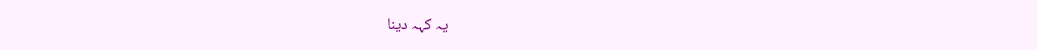یہ کہہ دینا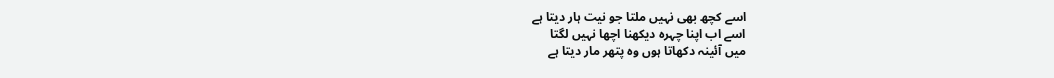اسے کچھ بھی نہیں ملتا جو نیت ہار دیتا ہے
اسے اب اپنا چہرہ دیکھنا اچھا نہیں لگتا
میں آئینہ دکھاتا ہوں وہ پتھر مار دیتا ہے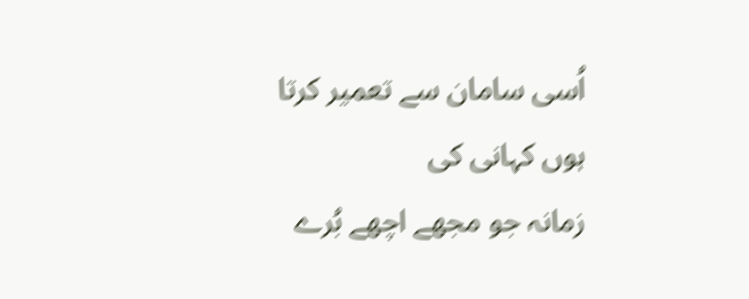اُسی سامان سے تعمیر کرتا ہوں کہانی کی
زمانہ جو مجھے اچھے بُرے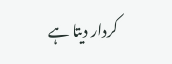کردار دیتا ہے